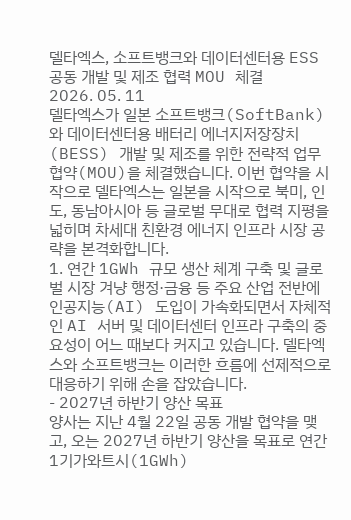델타엑스, 소프트뱅크와 데이터센터용 ESS 공동 개발 및 제조 협력 MOU 체결
2026. 05. 11
델타엑스가 일본 소프트뱅크(SoftBank)와 데이터센터용 배터리 에너지저장장치(BESS) 개발 및 제조를 위한 전략적 업무협약(MOU)을 체결했습니다. 이번 협약을 시작으로 델타엑스는 일본을 시작으로 북미, 인도, 동남아시아 등 글로벌 무대로 협력 지평을 넓히며 차세대 친환경 에너지 인프라 시장 공략을 본격화합니다.
1. 연간 1GWh 규모 생산 체계 구축 및 글로벌 시장 겨냥 행정·금융 등 주요 산업 전반에 인공지능(AI) 도입이 가속화되면서 자체적인 AI 서버 및 데이터센터 인프라 구축의 중요성이 어느 때보다 커지고 있습니다. 델타엑스와 소프트뱅크는 이러한 흐름에 선제적으로 대응하기 위해 손을 잡았습니다.
- 2027년 하반기 양산 목표
양사는 지난 4월 22일 공동 개발 협약을 맺고, 오는 2027년 하반기 양산을 목표로 연간 1기가와트시(1GWh)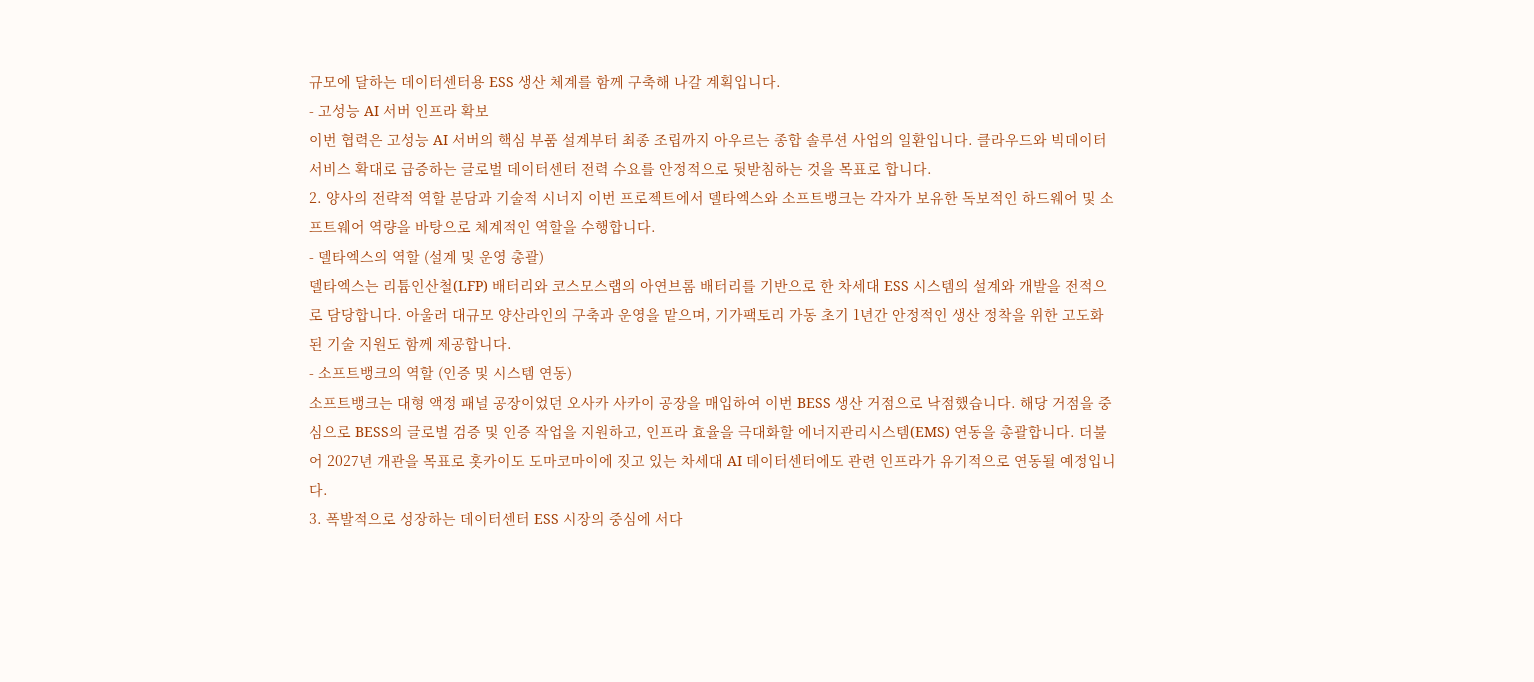규모에 달하는 데이터센터용 ESS 생산 체계를 함께 구축해 나갈 계획입니다.
- 고성능 AI 서버 인프라 확보
이번 협력은 고성능 AI 서버의 핵심 부품 설계부터 최종 조립까지 아우르는 종합 솔루션 사업의 일환입니다. 클라우드와 빅데이터 서비스 확대로 급증하는 글로벌 데이터센터 전력 수요를 안정적으로 뒷받침하는 것을 목표로 합니다.
2. 양사의 전략적 역할 분담과 기술적 시너지 이번 프로젝트에서 델타엑스와 소프트뱅크는 각자가 보유한 독보적인 하드웨어 및 소프트웨어 역량을 바탕으로 체계적인 역할을 수행합니다.
- 델타엑스의 역할 (설계 및 운영 총괄)
델타엑스는 리튬인산철(LFP) 배터리와 코스모스랩의 아연브롬 배터리를 기반으로 한 차세대 ESS 시스템의 설계와 개발을 전적으로 담당합니다. 아울러 대규모 양산라인의 구축과 운영을 맡으며, 기가팩토리 가동 초기 1년간 안정적인 생산 정착을 위한 고도화된 기술 지원도 함께 제공합니다.
- 소프트뱅크의 역할 (인증 및 시스템 연동)
소프트뱅크는 대형 액정 패널 공장이었던 오사카 사카이 공장을 매입하여 이번 BESS 생산 거점으로 낙점했습니다. 해당 거점을 중심으로 BESS의 글로벌 검증 및 인증 작업을 지원하고, 인프라 효율을 극대화할 에너지관리시스템(EMS) 연동을 총괄합니다. 더불어 2027년 개관을 목표로 홋카이도 도마코마이에 짓고 있는 차세대 AI 데이터센터에도 관련 인프라가 유기적으로 연동될 예정입니다.
3. 폭발적으로 성장하는 데이터센터 ESS 시장의 중심에 서다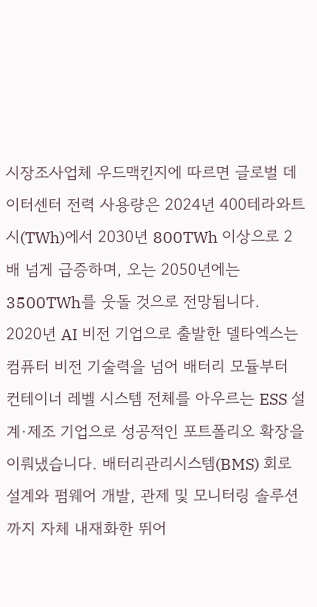시장조사업체 우드맥킨지에 따르면 글로벌 데이터센터 전력 사용량은 2024년 400테라와트시(TWh)에서 2030년 800TWh 이상으로 2배 넘게 급증하며, 오는 2050년에는 3500TWh를 웃돌 것으로 전망됩니다.
2020년 AI 비전 기업으로 출발한 델타엑스는 컴퓨터 비전 기술력을 넘어 배터리 모듈부터 컨테이너 레벨 시스템 전체를 아우르는 ESS 설계·제조 기업으로 성공적인 포트폴리오 확장을 이뤄냈습니다. 배터리관리시스템(BMS) 회로 설계와 펌웨어 개발, 관제 및 모니터링 솔루션까지 자체 내재화한 뛰어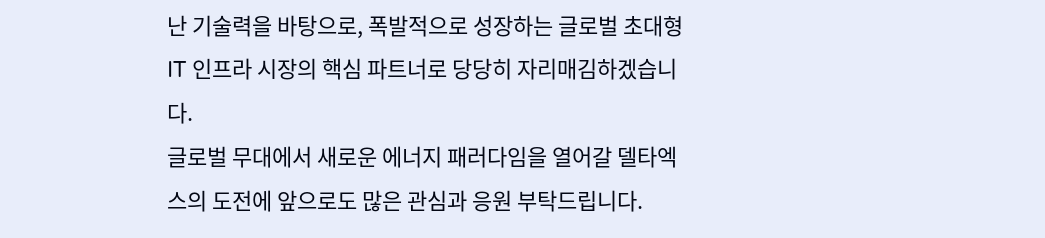난 기술력을 바탕으로, 폭발적으로 성장하는 글로벌 초대형 IT 인프라 시장의 핵심 파트너로 당당히 자리매김하겠습니다.
글로벌 무대에서 새로운 에너지 패러다임을 열어갈 델타엑스의 도전에 앞으로도 많은 관심과 응원 부탁드립니다.